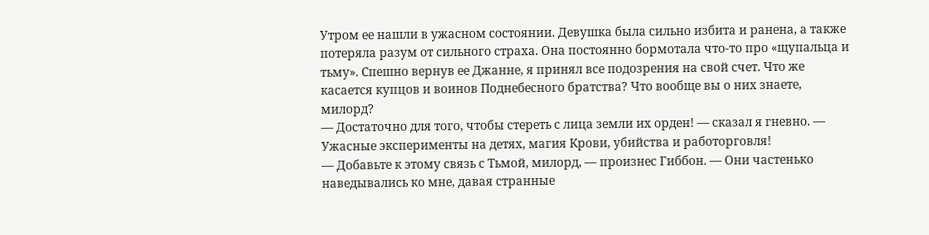Утром ее нашли в ужасном состоянии. Девушка была сильно избита и ранена, а также потеряла разум от сильного страха. Она постоянно бормотала что-то про «щупальца и тьму». Спешно вернув ее Джанне, я принял все подозрения на свой счет. Что же касается купцов и воинов Поднебесного братства? Что вообще вы о них знаете, милорд?
— Достаточно для того, чтобы стереть с лица земли их орден! — сказал я гневно. — Ужасные эксперименты на детях, магия Крови, убийства и работорговля!
— Добавьте к этому связь с Тьмой, милорд, — произнес Гиббон. — Они частенько наведывались ко мне, давая странные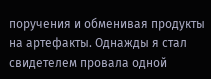поручения и обменивая продукты на артефакты. Однажды я стал свидетелем провала одной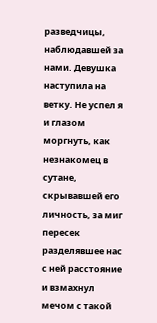разведчицы, наблюдавшей за нами. Девушка наступила на ветку. Не успел я и глазом моргнуть, как незнакомец в сутане, скрывавшей его личность, за миг пересек разделявшее нас с ней расстояние и взмахнул мечом с такой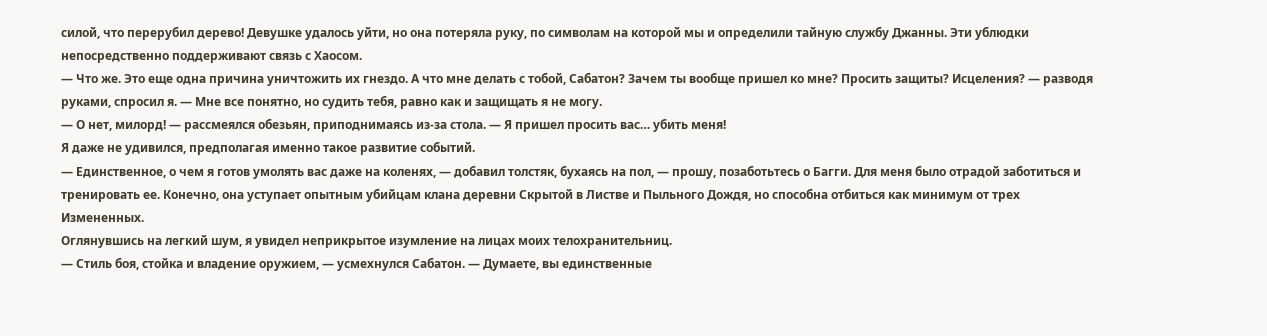силой, что перерубил дерево! Девушке удалось уйти, но она потеряла руку, по символам на которой мы и определили тайную службу Джанны. Эти ублюдки непосредственно поддерживают связь с Хаосом.
— Что же. Это еще одна причина уничтожить их гнездо. А что мне делать с тобой, Сабатон? Зачем ты вообще пришел ко мне? Просить защиты? Исцеления? — разводя руками, спросил я. — Мне все понятно, но судить тебя, равно как и защищать я не могу.
— О нет, милорд! — рассмеялся обезьян, приподнимаясь из-за стола. — Я пришел просить вас… убить меня!
Я даже не удивился, предполагая именно такое развитие событий.
— Единственное, о чем я готов умолять вас даже на коленях, — добавил толстяк, бухаясь на пол, — прошу, позаботьтесь о Багги. Для меня было отрадой заботиться и тренировать ее. Конечно, она уступает опытным убийцам клана деревни Скрытой в Листве и Пыльного Дождя, но способна отбиться как минимум от трех Измененных.
Оглянувшись на легкий шум, я увидел неприкрытое изумление на лицах моих телохранительниц.
— Стиль боя, стойка и владение оружием, — усмехнулся Сабатон. — Думаете, вы единственные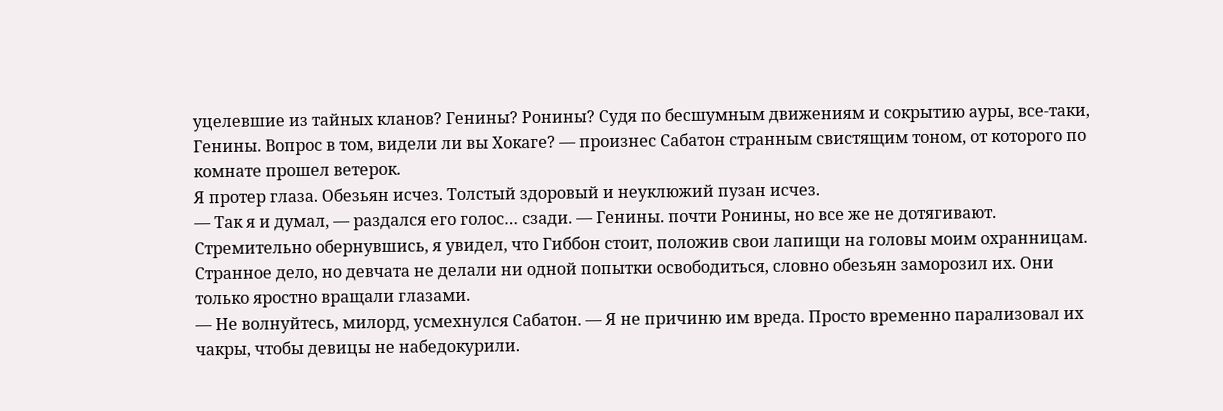уцелевшие из тайных кланов? Генины? Ронины? Судя по бесшумным движениям и сокрытию ауры, все-таки, Генины. Вопрос в том, видели ли вы Хокаге? — произнес Сабатон странным свистящим тоном, от которого по комнате прошел ветерок.
Я протер глаза. Обезьян исчез. Толстый здоровый и неуклюжий пузан исчез.
— Так я и думал, — раздался его голос… сзади. — Генины. почти Ронины, но все же не дотягивают.
Стремительно обернувшись, я увидел, что Гиббон стоит, положив свои лапищи на головы моим охранницам. Странное дело, но девчата не делали ни одной попытки освободиться, словно обезьян заморозил их. Они только яростно вращали глазами.
— Не волнуйтесь, милорд, усмехнулся Сабатон. — Я не причиню им вреда. Просто временно парализовал их чакры, чтобы девицы не набедокурили.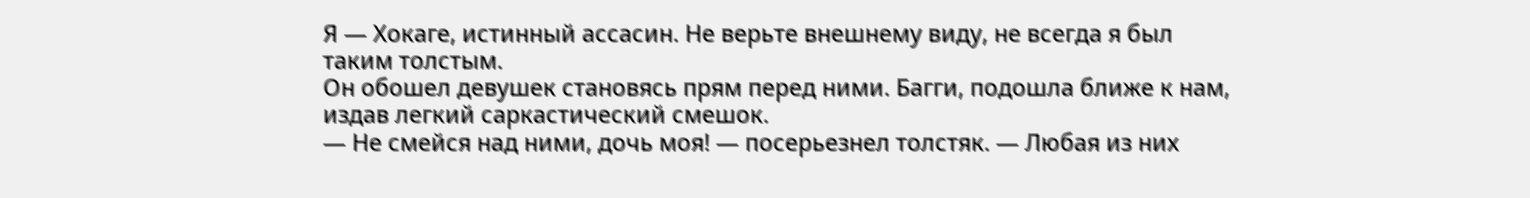Я — Хокаге, истинный ассасин. Не верьте внешнему виду, не всегда я был таким толстым.
Он обошел девушек становясь прям перед ними. Багги, подошла ближе к нам, издав легкий саркастический смешок.
— Не смейся над ними, дочь моя! — посерьезнел толстяк. — Любая из них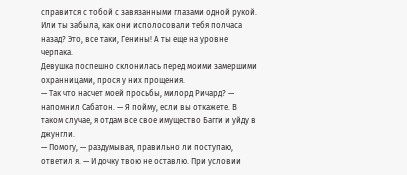справится с тобой с завязанными глазами одной рукой. Или ты забыла, как они исполосовали тебя полчаса назад? Это, все таки, Генины! А ты еще на уровне черпака.
Девушка поспешно склонилась перед моими замершими охранницами, прося у них прощения.
— Так что насчет моей просьбы, милорд Ричард? — напомнил Сабатон. — Я пойму, если вы откажете. В таком случае, я отдам все свое имущество Багги и уйду в джунгли.
— Помогу, — раздумывая, правильно ли поступаю, ответил я. — И дочку твою не оставлю. При условии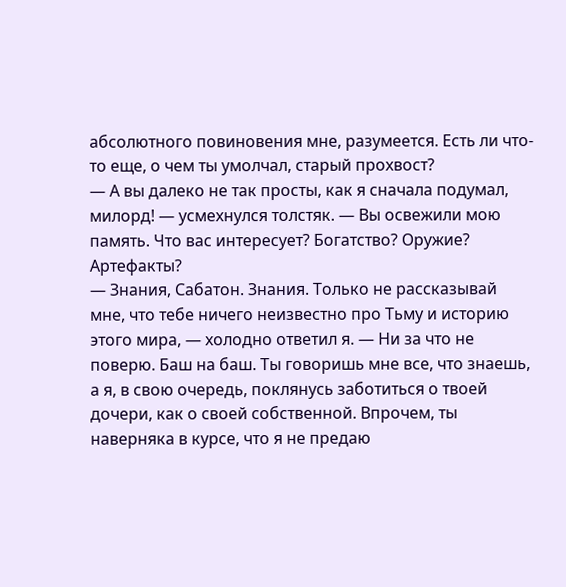абсолютного повиновения мне, разумеется. Есть ли что-то еще, о чем ты умолчал, старый прохвост?
— А вы далеко не так просты, как я сначала подумал, милорд! — усмехнулся толстяк. — Вы освежили мою память. Что вас интересует? Богатство? Оружие? Артефакты?
— Знания, Сабатон. Знания. Только не рассказывай мне, что тебе ничего неизвестно про Тьму и историю этого мира, — холодно ответил я. — Ни за что не поверю. Баш на баш. Ты говоришь мне все, что знаешь, а я, в свою очередь, поклянусь заботиться о твоей дочери, как о своей собственной. Впрочем, ты наверняка в курсе, что я не предаю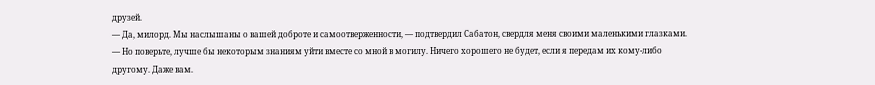друзей.
— Да, милорд. Мы наслышаны о вашей доброте и самоотверженности, — подтвердил Сабатон, свердля меня своими маленькими глазками. — Но поверьте, лучше бы некоторым знаниям уйти вместе со мной в могилу. Ничего хорошего не будет, если я передам их кому-либо другому. Даже вам.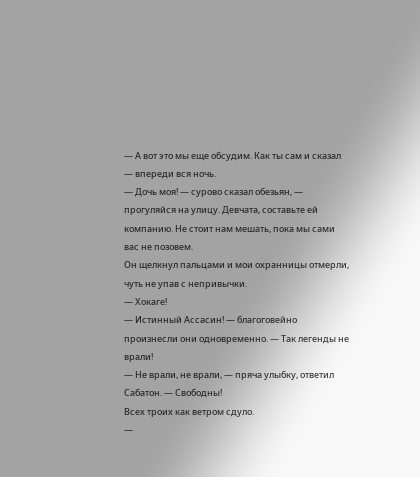— А вот это мы еще обсудим. Как ты сам и сказал — впереди вся ночь.
— Дочь моя! — сурово сказал обезьян, — прогуляйся на улицу. Девчата, составьте ей компанию. Не стоит нам мешать, пока мы сами вас не позовем.
Он щелкнул пальцами и мои охранницы отмерли, чуть не упав с непривычки.
— Хокаге!
— Истинный Ассасин! — благоговейно произнесли они одновременно. — Так легенды не врали!
— Не врали, не врали, — пряча улыбку, ответил Сабатон. — Свободны!
Всех троих как ветром сдуло.
—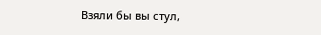Взяли бы вы стул,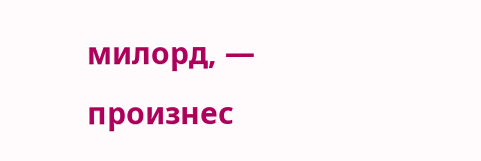милорд, — произнес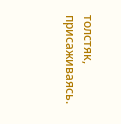толстяк, присаживаясь.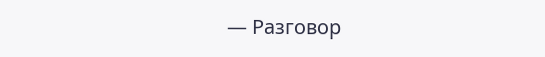— Разговор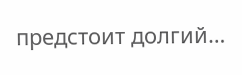предстоит долгий…